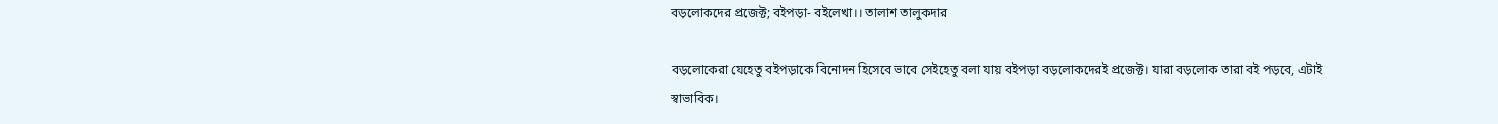বড়লোকদের প্রজেক্ট; বইপড়া- বইলেখা।। তালাশ তালুকদার

বড়লোকেরা যেহেতু বইপড়াকে বিনোদন হিসেবে ভাবে সেইহেতু বলা যায় বইপড়া বড়লোকদেরই প্রজেক্ট। যারা বড়লোক তারা বই পড়বে, এটাই স্বাভাবিক।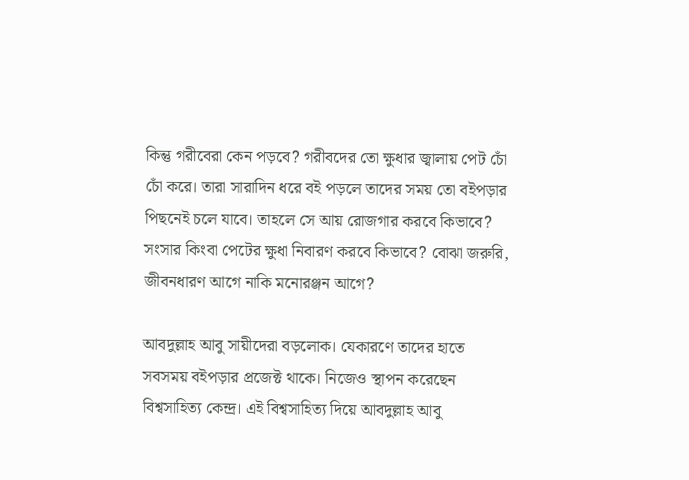কিন্তু গরীবেরা কেন পড়বে? গরীবদের তো ক্ষুধার জ্বালায় পেট চোঁ চোঁ করে। তারা সারাদিন ধরে বই পড়লে তাদের সময় তো বইপড়ার পিছনেই চলে যাবে। তাহলে সে আয় রোজগার করবে কিভাবে? সংসার কিংবা পেটের ক্ষুধা নিবারণ করবে কিভাবে? বোঝা জরুরি, জীবনধারণ আগে নাকি মনোরঞ্জন আগে?

আবদুল্লাহ আবু সায়ীদেরা বড়লোক। যেকারণে তাদের হাতে সবসময় বইপড়ার প্রজেক্ট থাকে। নিজেও স্থাপন করেছেন বিশ্বসাহিত্য কেন্দ্র। এই বিশ্বসাহিত্য দিয়ে আবদুল্লাহ আবু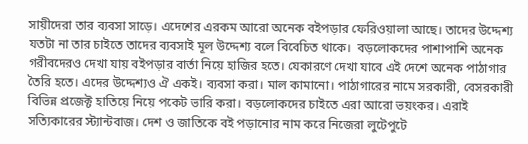সায়ীদেরা তার ব্যবসা সাড়ে। এদেশের এরকম আরো অনেক বইপড়ার ফেরিওয়ালা আছে। তাদের উদ্দেশ্য যতটা না তার চাইতে তাদের ব্যবসাই মূল উদ্দেশ্য বলে বিবেচিত থাকে।  বড়লোকদের পাশাপাশি অনেক গরীবদেরও দেখা যায় বইপড়ার বার্তা নিয়ে হাজির হতে। যেকারণে দেখা যাবে এই দেশে অনেক পাঠাগার তৈরি হতে। এদের উদ্দেশ্যও ঐ একই। ব্যবসা করা। মাল কামানো। পাঠাগারের নামে সরকারী, বেসরকারী বিভিন্ন প্রজেক্ট হাতিয়ে নিয়ে পকেট ভারি করা। বড়লোকদের চাইতে এরা আরো ভয়ংকর। এরাই সত্যিকারের স্ট্যান্টবাজ। দেশ ও জাতিকে বই পড়ানোর নাম করে নিজেরা লুটেপুটে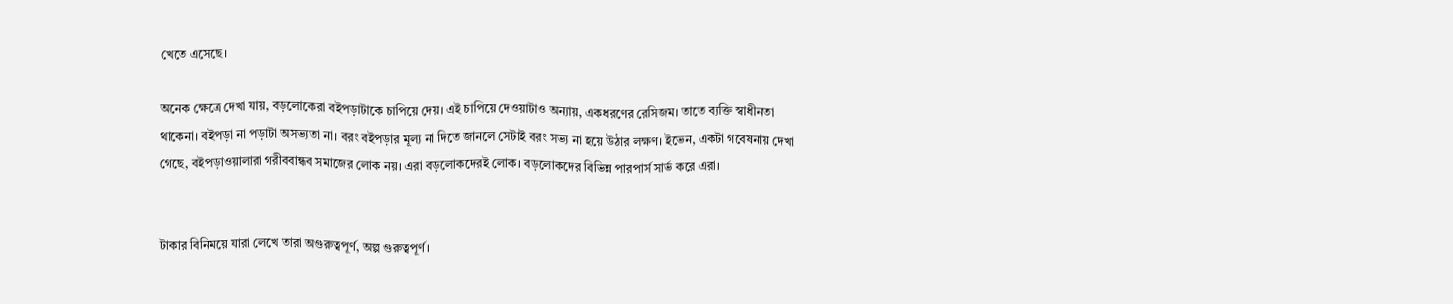খেতে এসেছে।

অনেক ক্ষেত্রে দেখা যায়, বড়লোকেরা বইপড়াটাকে চাপিয়ে দেয়। এই চাপিয়ে দেওয়াটাও অন্যায়, একধরণের রেসিজম। তাতে ব্যক্তি স্বাধীনতা থাকেনা। বইপড়া না পড়াটা অসভ্যতা না। বরং বইপড়ার মূল্য না দিতে জানলে সেটাই বরং সভ্য না হয়ে উঠার লক্ষণ। ইভেন, একটা গবেষনায় দেখা গেছে, বইপড়াওয়ালারা গরীববান্ধব সমাজের লোক নয়। এরা বড়লোকদেরই লোক। বড়লোকদের বিভিন্ন পারপার্স সার্ভ করে এরা।


টাকার বিনিময়ে যারা লেখে তারা অগুরুত্বপূর্ণ, অল্প গুরুত্বপূর্ণ।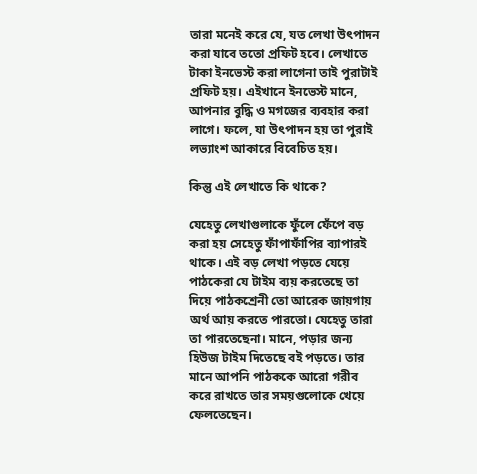তারা মনেই করে যে, যত লেখা উৎপাদন করা যাবে ততো প্রফিট হবে। লেখাতে টাকা ইনভেস্ট করা লাগেনা তাই পুরাটাই প্রফিট হয়। এইখানে ইনভেস্ট মানে, আপনার বুদ্ধি ও মগজের ব্যবহার করা লাগে। ফলে, যা উৎপাদন হয় তা পুরাই লভ্যাংশ আকারে বিবেচিত হয়।

কিন্তু এই লেখাতে কি থাকে?

যেহেতু লেখাগুলাকে ফুঁলে ফেঁপে বড় করা হয় সেহেতু ফাঁপাফাঁপির ব্যাপারই থাকে। এই বড় লেখা পড়তে যেয়ে পাঠকেরা যে টাইম ব্যয় করতেছে তা দিয়ে পাঠকশ্রেনী তো আরেক জায়গায় অর্থ আয় করতে পারতো। যেহেতু তারা তা পারতেছেনা। মানে, পড়ার জন্য হিউজ টাইম দিতেছে বই পড়তে। তার মানে আপনি পাঠককে আরো গরীব করে রাখতে তার সময়গুলোকে খেয়ে ফেলতেছেন।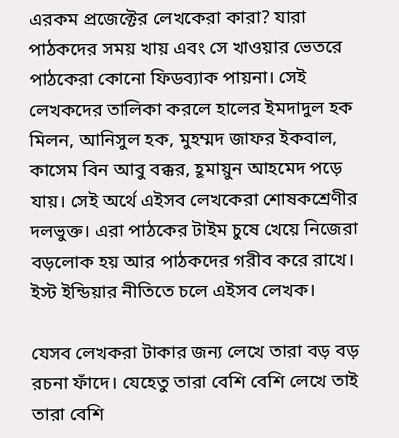এরকম প্রজেক্টের লেখকেরা কারা? যারা পাঠকদের সময় খায় এবং সে খাওয়ার ভেতরে পাঠকেরা কোনো ফিডব্যাক পায়না। সেই লেখকদের তালিকা করলে হালের ইমদাদুল হক মিলন, আনিসুল হক, মুহম্মদ জাফর ইকবাল, কাসেম বিন আবু বক্কর, হূমায়ুন আহমেদ পড়ে যায়। সেই অর্থে এইসব লেখকেরা শোষকশ্রেণীর দলভুক্ত। এরা পাঠকের টাইম চুষে খেয়ে নিজেরা বড়লোক হয় আর পাঠকদের গরীব করে রাখে। ইস্ট ইন্ডিয়ার নীতিতে চলে এইসব লেখক।

যেসব লেখকরা টাকার জন্য লেখে তারা বড় বড় রচনা ফাঁদে। যেহেতু তারা বেশি বেশি লেখে তাই তারা বেশি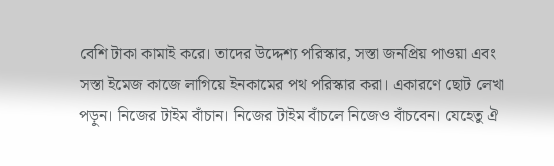বেশি টাকা কামাই করে। তাদের উদ্দেশ্য পরিস্কার, সস্তা জনপ্রিয় পাওয়া এবং সস্তা ইমেজ কাজে লাগিয়ে ইনকামের পথ পরিস্কার করা। একারণে ছোট লেখা পড়ুন। নিজের টাইম বাঁচান। নিজের টাইম বাঁচলে নিজেও বাঁচবেন। যেহেতু ঐ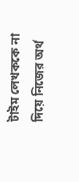টাইম লেখককে না দিয়ে নিজের অর্থ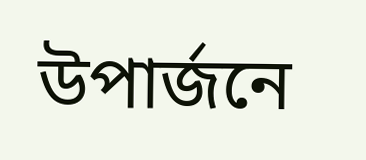উপার্জনে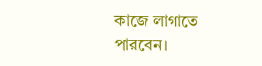কাজে লাগাতে পারবেন।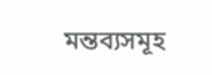মন্তব্যসমূহ